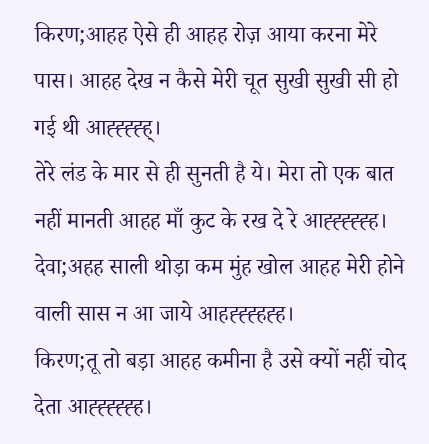किरण;आहह ऐसे ही आहह रोज़ आया करना मेरे पास। आहह देख न कैसे मेरी चूत सुखी सुखी सी हो गई थी आह्ह्ह्ह्ह्।
तेरे लंड के मार से ही सुनती है ये। मेरा तो एक बात नहीं मानती आहह माँ कुट के रख दे रे आह्ह्ह्ह्ह्ह।
देवा;अहह साली थोड़ा कम मुंह खोल आहह मेरी होने वाली सास न आ जाये आहह्ह्ह्हह्ह।
किरण;तू तो बड़ा आहह कमीना है उसे क्यों नहीं चोद देता आह्ह्ह्ह्ह्ह।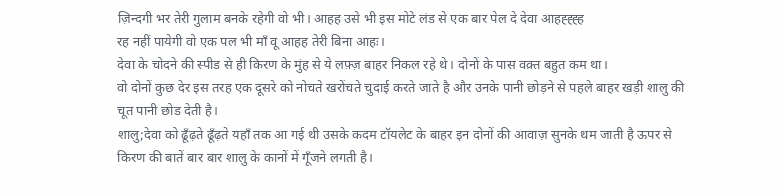ज़िन्दगी भर तेरी गुलाम बनके रहेगी वो भी। आहह उसे भी इस मोटे लंड से एक बार पेल दे देवा आहह्ह्ह्ह
रह नहीं पायेगी वो एक पल भी माँ वू आहह तेरी बिना आहः।
देवा के चोदने की स्पीड से ही किरण के मुंह से ये लफ़्ज़ बाहर निकल रहे थे। दोनों के पास वक़्त बहुत कम था।
वो दोनों कुछ देर इस तरह एक दूसरे को नोचते खरोंचते चुदाई करते जाते है और उनके पानी छोड़ने से पहले बाहर खड़ी शालु की चूत पानी छोड देती है।
शालु;देवा को ढूँढ़ते ढूँढ़ते यहाँ तक आ गई थी उसके कदम टॉयलेट के बाहर इन दोनों की आवाज़ सुनके थम जाती है ऊपर से किरण की बातें बार बार शालु के कानों में गूँजने लगती है।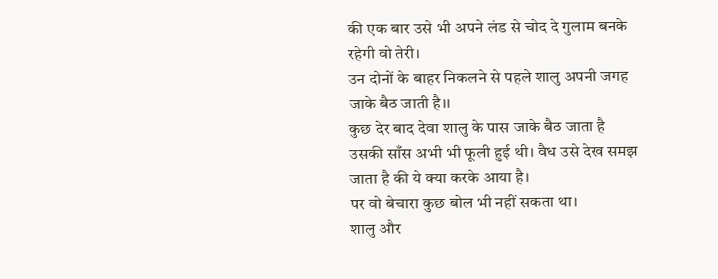की एक बार उसे भी अपने लंड से चोद दे गुलाम बनके रहेगी वो तेरी।
उन दोनों के बाहर निकलने से पहले शालु अपनी जगह जाके बैठ जाती है।।
कुछ देर बाद देवा शालु के पास जाके बैठ जाता है उसकी साँस अभी भी फूली हुई थी। वैध उसे देख समझ जाता है की ये क्या करके आया है।
पर वो बेचारा कुछ बोल भी नहीं सकता था।
शालु और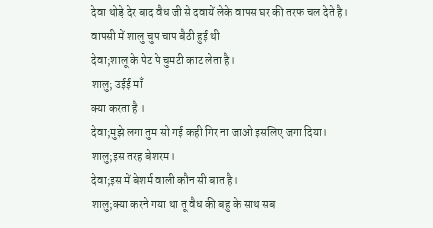देवा थोड़े देर बाद वैध जी से दवायें लेके वापस घर की तरफ चल देते है।
वापसी में शालु चुप चाप बैठी हुई थी
देवा;शालू के पेट पे चुमटी काट लेता है।
शालु; उईई माँ
क्या करता है ।
देवा;मुझे लगा तुम सो गई कही गिर ना जाओ इसलिए जगा दिया।
शालु;इस तरह बेशरम।
देवा;इस में बेशर्म वाली कौन सी बात है।
शालु;क्या करने गया था तू वैध की बहु के साथ सब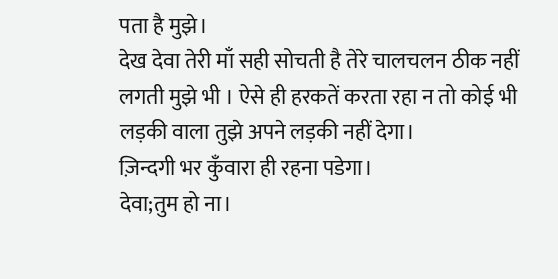पता है मुझे।
देख देवा तेरी माँ सही सोचती है तेरे चालचलन ठीक नहीं लगती मुझे भी । ऐसे ही हरकतें करता रहा न तो कोई भी लड़की वाला तुझे अपने लड़की नहीं देगा।
ज़िन्दगी भर कुँवारा ही रहना पडेगा।
देवा;तुम हो ना।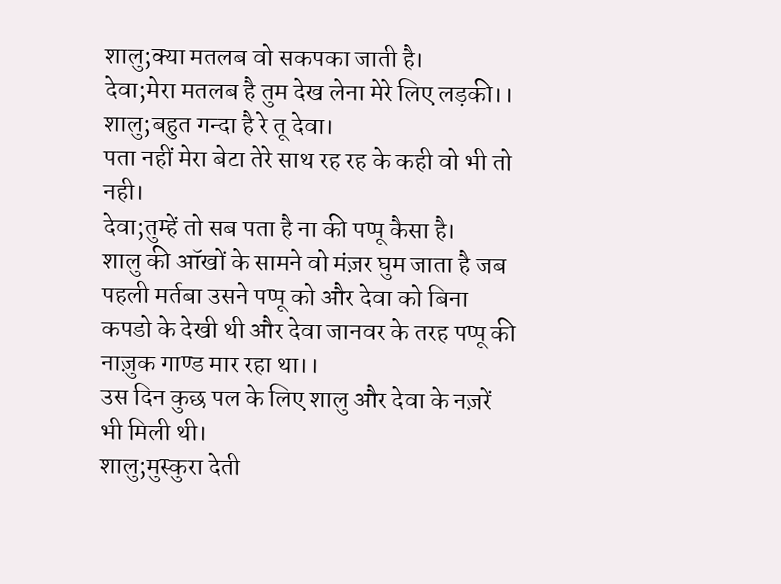शालु;क्या मतलब वो सकपका जाती है।
देवा;मेरा मतलब है तुम देख लेना मेरे लिए लड़की।।
शालु;बहुत गन्दा है रे तू देवा।
पता नहीं मेरा बेटा तेरे साथ रह रह के कही वो भी तो नही।
देवा;तुम्हें तो सब पता है ना की पप्पू कैसा है।
शालु की ऑखों के सामने वो मंज़र घुम जाता है जब पहली मर्तबा उसने पप्पू को और देवा को बिना कपडो के देखी थी और देवा जानवर के तरह पप्पू की नाज़ुक गाण्ड मार रहा था।।
उस दिन कुछ पल के लिए शालु और देवा के नज़रें भी मिली थी।
शालु;मुस्कुरा देती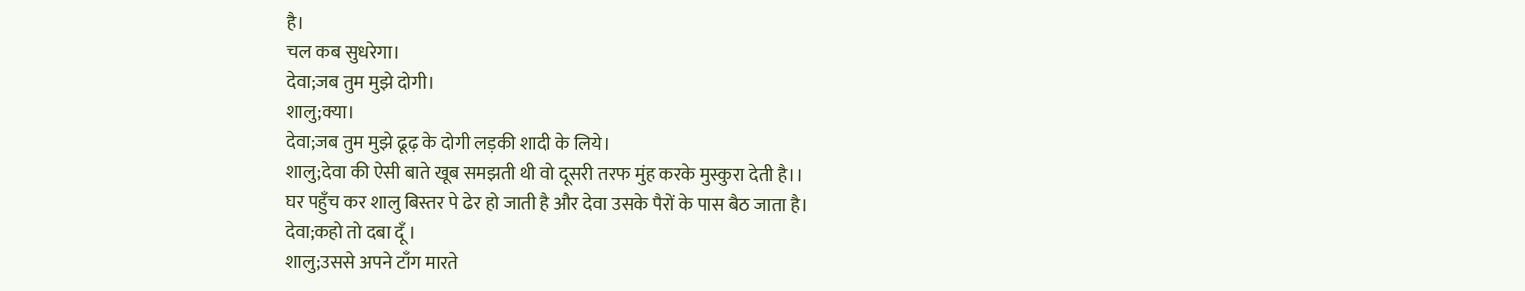है।
चल कब सुधरेगा।
देवा;जब तुम मुझे दोगी।
शालु;क्या।
देवा;जब तुम मुझे ढूढ़ के दोगी लड़की शादी के लिये।
शालु;देवा की ऐसी बाते खूब समझती थी वो दूसरी तरफ मुंह करके मुस्कुरा देती है।।
घर पहुँच कर शालु बिस्तर पे ढेर हो जाती है और देवा उसके पैरों के पास बैठ जाता है।
देवा;कहो तो दबा दूँ ।
शालु;उससे अपने टाँग मारते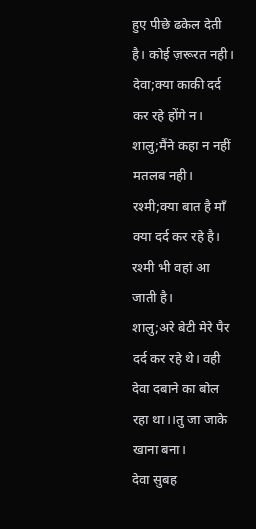हुए पीछे ढकेल देती है। कोई ज़रूरत नही।
देवा;क्या काकी दर्द कर रहे होंगे न।
शालु;मैंने कहा न नहीं मतलब नही।
रश्मी;क्या बात है माँ क्या दर्द कर रहे है।
रश्मी भी वहां आ जाती है।
शालु;अरे बेटी मेरे पैर दर्द कर रहे थे। वही देवा दबाने का बोल रहा था।।तु जा जाके खाना बना।
देवा सुबह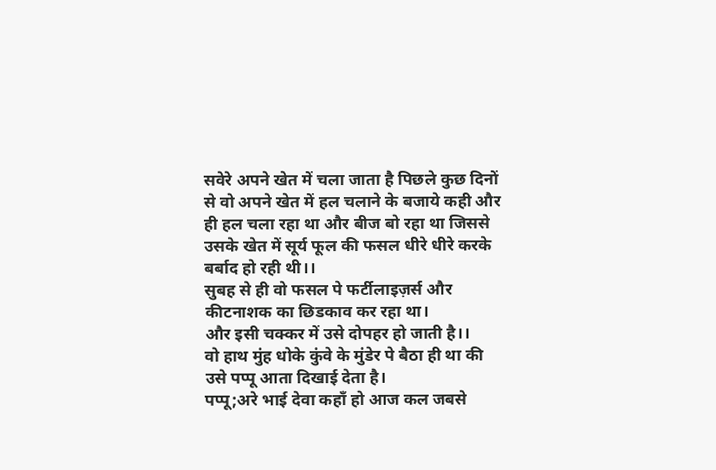सवेरे अपने खेत में चला जाता है पिछले कुछ दिनों से वो अपने खेत में हल चलाने के बजाये कही और ही हल चला रहा था और बीज बो रहा था जिससे उसके खेत में सूर्य फूल की फसल धीरे धीरे करके बर्बाद हो रही थी।।
सुबह से ही वो फसल पे फर्टीलाइज़र्स और कीटनाशक का छिडकाव कर रहा था।
और इसी चक्कर में उसे दोपहर हो जाती है।।
वो हाथ मुंह धोके कुंवे के मुंडेर पे बैठा ही था की उसे पप्पू आता दिखाई देता है।
पप्पू;अरे भाई देवा कहाँ हो आज कल जबसे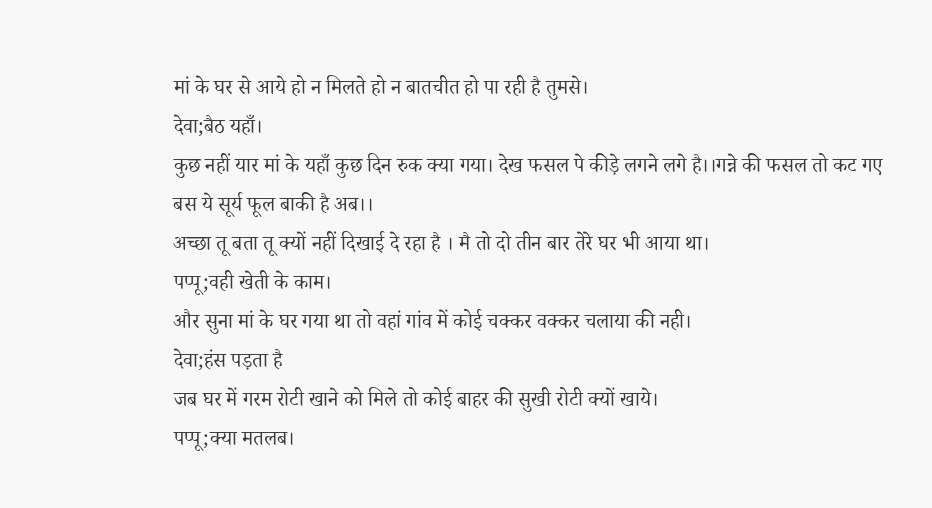मां के घर से आये हो न मिलते हो न बातचीत हो पा रही है तुमसे।
देवा;बैठ यहाँ।
कुछ नहीं यार मां के यहाँ कुछ दिन रुक क्या गया। देख फसल पे कीड़े लगने लगे है।।गन्ने की फसल तो कट गए बस ये सूर्य फूल बाकी है अब।।
अच्छा तू बता तू क्यों नहीं दिखाई दे रहा है । मै तो दो तीन बार तेरे घर भी आया था।
पप्पू;वही खेती के काम।
और सुना मां के घर गया था तो वहां गांव में कोई चक्कर वक्कर चलाया की नही।
देवा;हंस पड़ता है
जब घर में गरम रोटी खाने को मिले तो कोई बाहर की सुखी रोटी क्यों खाये।
पप्पू;क्या मतलब।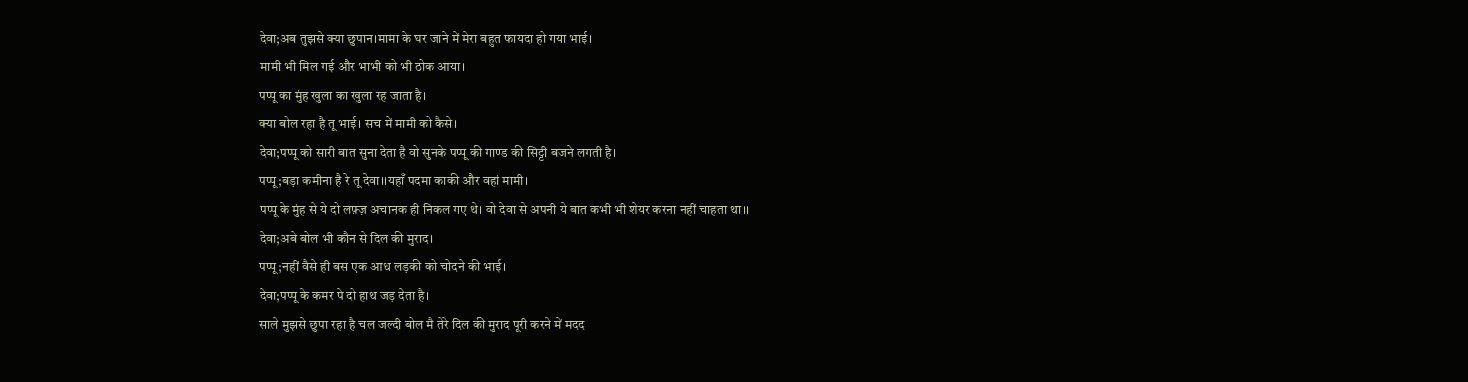देवा;अब तुझसे क्या छुपान।मामा के घर जाने में मेरा बहुत फायदा हो गया भाई।
मामी भी मिल गई और भाभी को भी ठोक आया।
पप्पू का मुंह खुला का खुला रह जाता है।
क्या बोल रहा है तू भाई। सच में मामी को कैसे।
देवा;पप्पू को सारी बात सुना देता है वो सुनके पप्पू की गाण्ड की सिट्टी बजने लगती है।
पप्पू;बड़ा कमीना है रे तू देवा।।यहाँ पदमा काकी और वहां मामी।
पप्पू के मुंह से ये दो लफ़्ज़ अचानक ही निकल गए थे। वो देवा से अपनी ये बात कभी भी शेयर करना नहीं चाहता था।।
देवा;अबे बोल भी कौन से दिल की मुराद।
पप्पू;नहीं वैसे ही बस एक आध लड़की को चोदने की भाई।
देवा;पप्पू के कमर पे दो हाथ जड़ देता है।
साले मुझसे छुपा रहा है चल जल्दी बोल मै तेरे दिल की मुराद पूरी करने में मदद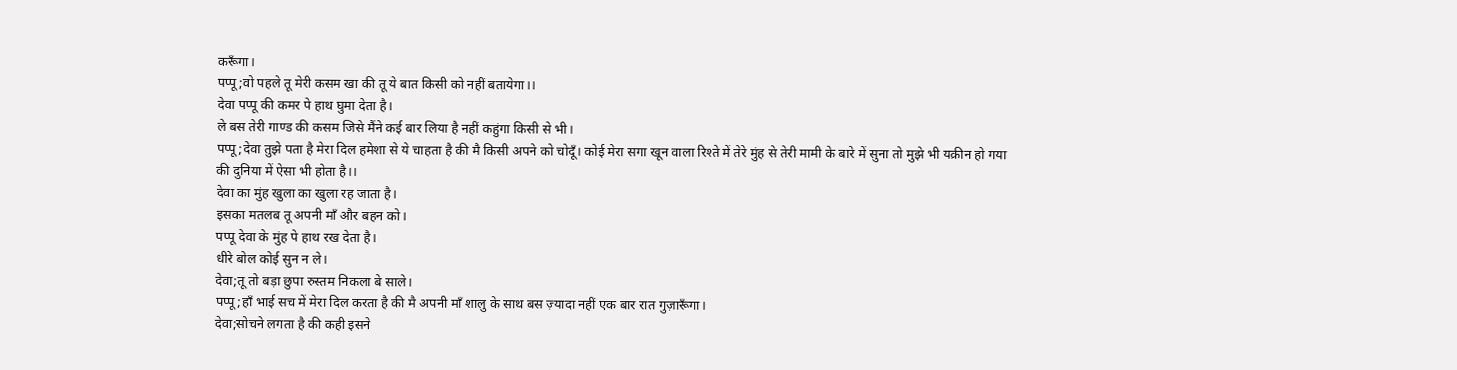करूँगा।
पप्पू;वो पहले तू मेरी कसम खा की तू ये बात किसी को नहीं बतायेगा।।
देवा पप्पू की कमर पे हाथ घुमा देता है।
ले बस तेरी गाण्ड की कसम जिसे मैंने कई बार लिया है नहीं कहुंगा किसी से भी।
पप्पू;देवा तुझे पता है मेरा दिल हमेशा से ये चाहता है की मै किसी अपने को चोदूँ। कोई मेरा सगा खून वाला रिश्ते में तेरे मुंह से तेरी मामी के बारे में सुना तो मुझे भी यक़ीन हो गया की दुनिया में ऐसा भी होता है।।
देवा का मुंह खुला का खुला रह जाता है।
इसका मतलब तू अपनी माँ और बहन को।
पप्पू देवा के मुंह पे हाथ रख देता है।
धीरे बोल कोई सुन न ले।
देवा;तू तो बड़ा छुपा रुस्तम निकला बे साले।
पप्पू;हाँ भाई सच में मेरा दिल करता है की मै अपनी माँ शालु के साथ बस ज़्यादा नहीं एक बार रात गुज़ारूँगा।
देवा;सोचने लगता है की कही इसने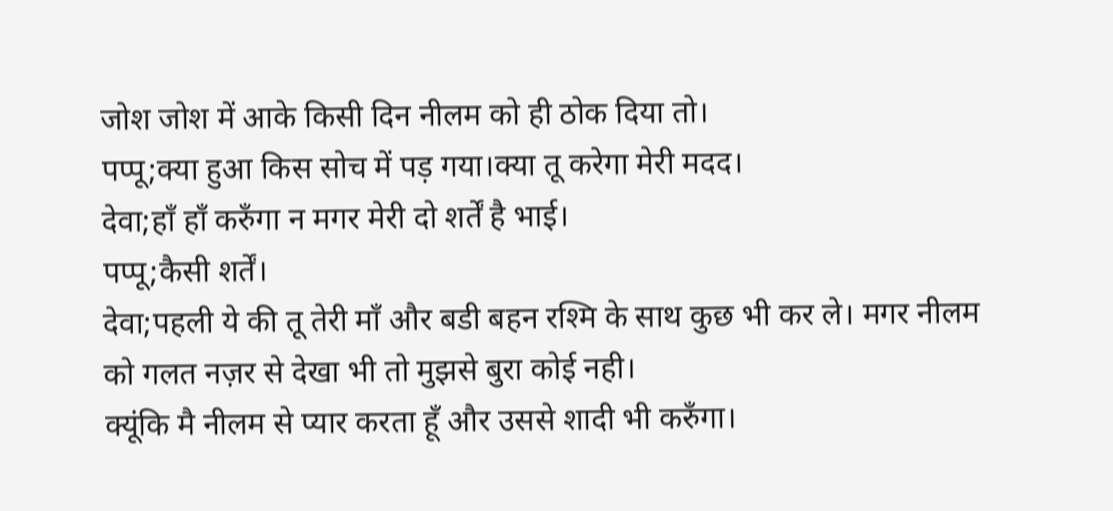जोश जोश में आके किसी दिन नीलम को ही ठोक दिया तो।
पप्पू;क्या हुआ किस सोच में पड़ गया।क्या तू करेगा मेरी मदद।
देवा;हाँ हाँ करुँगा न मगर मेरी दो शर्तें है भाई।
पप्पू;कैसी शर्तें।
देवा;पहली ये की तू तेरी माँ और बडी बहन रश्मि के साथ कुछ भी कर ले। मगर नीलम को गलत नज़र से देखा भी तो मुझसे बुरा कोई नही।
क्यूंकि मै नीलम से प्यार करता हूँ और उससे शादी भी करुँगा।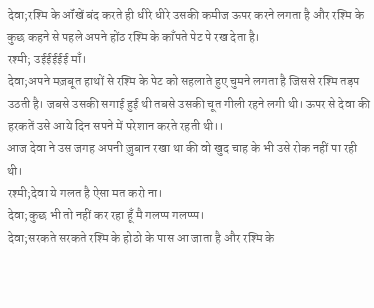देवा;रश्मि के ऑंखें बंद करते ही धीरे धीरे उसकी कमीज ऊपर करने लगता है और रश्मि के कुछ कहने से पहले अपने होंठ रश्मि के काँपते पेट पे रख देता है।
रश्मी; उईईईईई माँ।
देवा;अपने मज़बूत हाथों से रश्मि के पेट को सहलाते हुए चुमने लगता है जिससे रश्मि तड़प उठती है। जबसे उसकी सगाई हुई थी तबसे उसकी चूत गीली रहने लगी थी। ऊपर से देवा की हरकतें उसे आये दिन सपने में परेशान करते रहती थी।।
आज देवा ने उस जगह अपनी ज़ुबान रखा था की वो खुद चाह के भी उसे रोक नहीं पा रही थी।
रश्मी;देवा ये गलत है ऐसा मत करो ना।
देवा;कुछ भी तो नहीं कर रहा हूँ मै गलप्प गलप्प्प।
देवा;सरकते सरकते रश्मि के होठो के पास आ जाता है और रश्मि के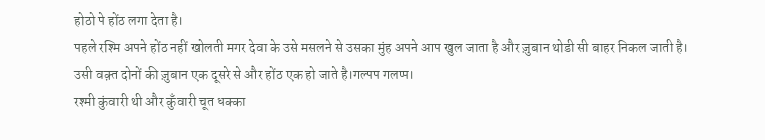होठो पे होंठ लगा देता है।
पहले रश्मि अपने होंठ नहीं खोलती मगर देवा के उसे मसलने से उसका मुंह अपने आप खुल जाता है और ज़ुबान थोडी सी बाहर निकल जाती है।
उसी वक़्त दोनों की ज़ुबान एक दूसरे से और होंठ एक हो जाते है।गल्पप गलप्प।
रश्मी कुंवारी थी और कुँवारी चूत धक्का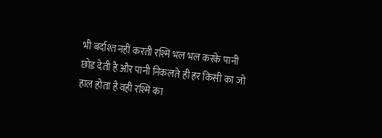भी बर्दाश्त नहीं करती रश्मि भल भल करके पानी छोड देती है और पानी निकलते ही हर किसी का जो हाल होता है वही रश्मि का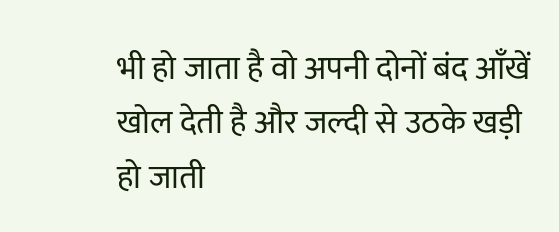भी हो जाता है वो अपनी दोनों बंद आँखें खोल देती है और जल्दी से उठके खड़ी हो जाती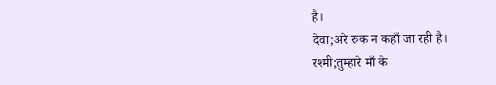है।
देवा;अरे रुक न कहाँ जा रही है।
रश्मी;तुम्हारे माँ के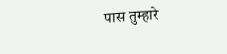पास तुम्हारे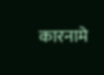कारनामे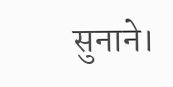सुनाने।